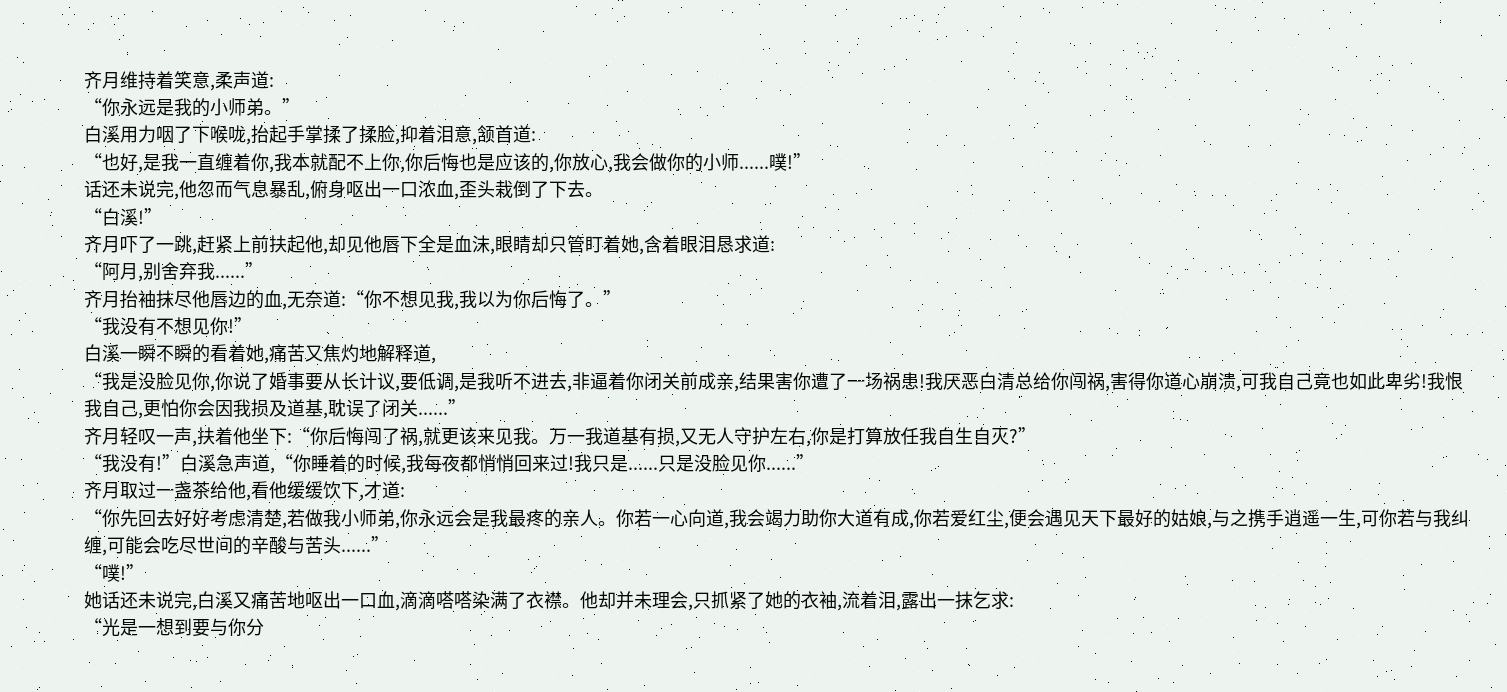齐月维持着笑意,柔声道:
“你永远是我的小师弟。”
白溪用力咽了下喉咙,抬起手掌揉了揉脸,抑着泪意,颔首道:
“也好,是我一直缠着你,我本就配不上你,你后悔也是应该的,你放心,我会做你的小师......噗!”
话还未说完,他忽而气息暴乱,俯身呕出一口浓血,歪头栽倒了下去。
“白溪!”
齐月吓了一跳,赶紧上前扶起他,却见他唇下全是血沫,眼睛却只管盯着她,含着眼泪恳求道:
“阿月,别舍弃我......”
齐月抬袖抹尽他唇边的血,无奈道:“你不想见我,我以为你后悔了。”
“我没有不想见你!”
白溪一瞬不瞬的看着她,痛苦又焦灼地解释道,
“我是没脸见你,你说了婚事要从长计议,要低调,是我听不进去,非逼着你闭关前成亲,结果害你遭了一场祸患!我厌恶白清总给你闯祸,害得你道心崩溃,可我自己竟也如此卑劣!我恨我自己,更怕你会因我损及道基,耽误了闭关......”
齐月轻叹一声,扶着他坐下:“你后悔闯了祸,就更该来见我。万一我道基有损,又无人守护左右,你是打算放任我自生自灭?”
“我没有!”白溪急声道,“你睡着的时候,我每夜都悄悄回来过!我只是......只是没脸见你......”
齐月取过一盏茶给他,看他缓缓饮下,才道:
“你先回去好好考虑清楚,若做我小师弟,你永远会是我最疼的亲人。你若一心向道,我会竭力助你大道有成,你若爱红尘,便会遇见天下最好的姑娘,与之携手逍遥一生,可你若与我纠缠,可能会吃尽世间的辛酸与苦头......”
“噗!”
她话还未说完,白溪又痛苦地呕出一口血,滴滴嗒嗒染满了衣襟。他却并未理会,只抓紧了她的衣袖,流着泪,露出一抹乞求:
“光是一想到要与你分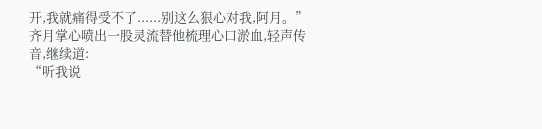开,我就痛得受不了......别这么狠心对我,阿月。”
齐月掌心喷出一股灵流替他梳理心口淤血,轻声传音,继续道:
“听我说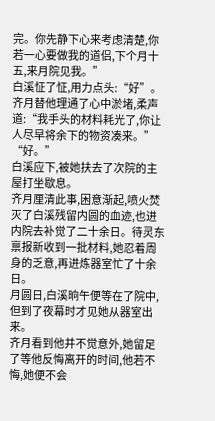完。你先静下心来考虑清楚,你若一心要做我的道侣,下个月十五,来月院见我。”
白溪怔了怔,用力点头:“好”。
齐月替他理通了心中淤堵,柔声道:“我手头的材料耗光了,你让人尽早将余下的物资凑来。”
“好。”
白溪应下,被她扶去了次院的主屋打坐歇息。
齐月厘清此事,困意渐起,喷火焚灭了白溪残留内圆的血迹,也进内院去补觉了二十余日。待灵东禀报新收到一批材料,她忍着周身的乏意,再进炼器室忙了十余日。
月圆日,白溪晌午便等在了院中,但到了夜幕时才见她从器室出来。
齐月看到他并不觉意外,她留足了等他反悔离开的时间,他若不悔,她便不会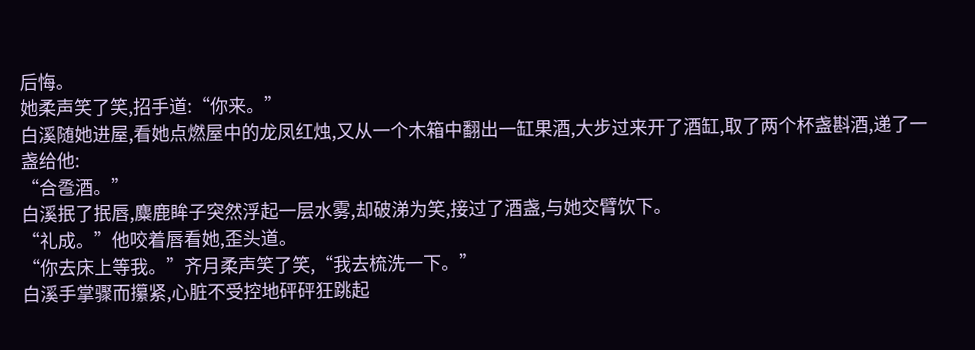后悔。
她柔声笑了笑,招手道:“你来。”
白溪随她进屋,看她点燃屋中的龙凤红烛,又从一个木箱中翻出一缸果酒,大步过来开了酒缸,取了两个杯盏斟酒,递了一盏给他:
“合卺酒。”
白溪抿了抿唇,麋鹿眸子突然浮起一层水雾,却破涕为笑,接过了酒盏,与她交臂饮下。
“礼成。”他咬着唇看她,歪头道。
“你去床上等我。”齐月柔声笑了笑,“我去梳洗一下。”
白溪手掌骤而攥紧,心脏不受控地砰砰狂跳起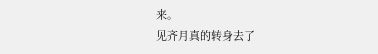来。
见齐月真的转身去了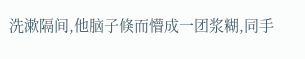洗漱隔间,他脑子倏而懵成一团浆糊,同手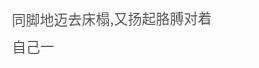同脚地迈去床榻,又扬起胳膊对着自己一